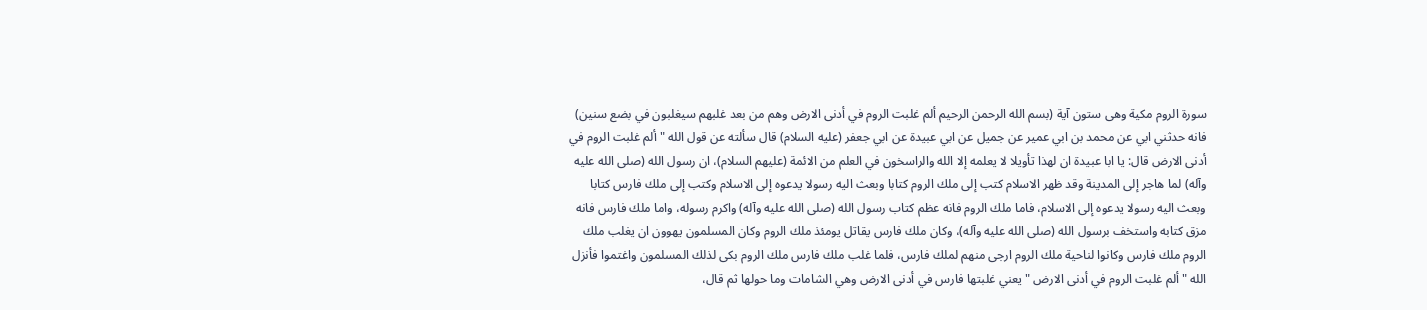سورة الروم مكية وهى ستون آية (بسم الله الرحمن الرحيم ألم غلبت الروم في أدنى الارض وهم من بعد غلبهم سيغلبون في بضع سنين) فانه حدثني ابي عن محمد بن ابي عمير عن جميل عن ابي عبيدة عن ابي جعفر (عليه السلام) قال سألته عن قول الله " ألم غلبت الروم في أدنى الارض قال: يا ابا عبيدة ان لهذا تأويلا لا يعلمه إلا الله والراسخون في العلم من الائمة (عليهم السلام)، ان رسول الله (صلى الله عليه وآله) لما هاجر إلى المدينة وقد ظهر الاسلام كتب إلى ملك الروم كتابا وبعث اليه رسولا يدعوه إلى الاسلام وكتب إلى ملك فارس كتابا وبعث اليه رسولا يدعوه إلى الاسلام، فاما ملك الروم فانه عظم كتاب رسول الله (صلى الله عليه وآله) واكرم رسوله، واما ملك فارس فانه مزق كتابه واستخف برسول الله (صلى الله عليه وآله)، وكان ملك فارس يقاتل يومئذ ملك الروم وكان المسلمون يهوون ان يغلب ملك الروم ملك فارس وكانوا لناحية ملك الروم ارجى منهم لملك فارس، فلما غلب ملك فارس ملك الروم بكى لذلك المسلمون واغتموا فأنزل الله " ألم غلبت الروم في أدنى الارض " يعني غلبتها فارس في أدنى الارض وهي الشامات وما حولها ثم قال،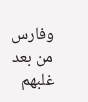وفارس من بعد غلبهم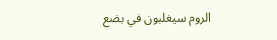الروم سيغلبون في بضع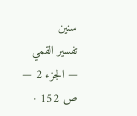سنين
تفسير القمي — الجزء 2 — ص 152 ·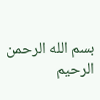بسم الله الرحمن الرحيم